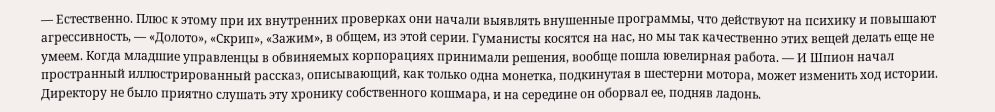— Естественно. Плюс к этому при их внутренних проверках они начали выявлять внушенные программы, что действуют на психику и повышают агрессивность, — «Долото», «Скрип», «Зажим», в общем, из этой серии. Гуманисты косятся на нас, но мы так качественно этих вещей делать еще не умеем. Когда младшие управленцы в обвиняемых корпорациях принимали решения, вообще пошла ювелирная работа. — И Шпион начал пространный иллюстрированный рассказ, описывающий, как только одна монетка, подкинутая в шестерни мотора, может изменить ход истории. Директору не было приятно слушать эту хронику собственного кошмара, и на середине он оборвал ее, подняв ладонь.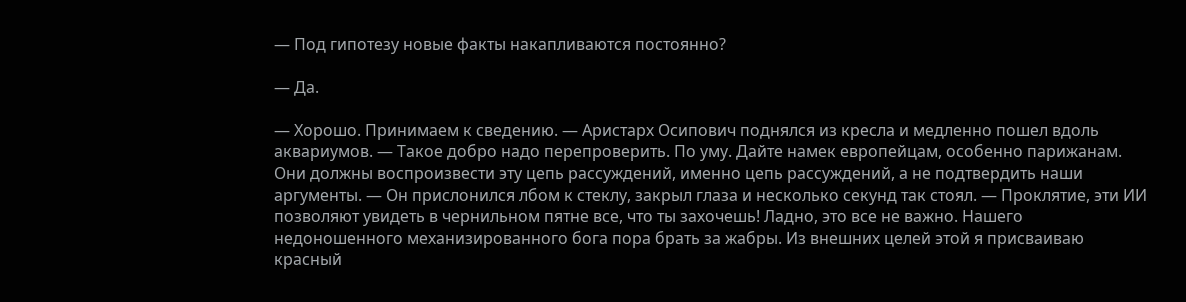— Под гипотезу новые факты накапливаются постоянно?

— Да.

— Хорошо. Принимаем к сведению. — Аристарх Осипович поднялся из кресла и медленно пошел вдоль аквариумов. — Такое добро надо перепроверить. По уму. Дайте намек европейцам, особенно парижанам. Они должны воспроизвести эту цепь рассуждений, именно цепь рассуждений, а не подтвердить наши аргументы. — Он прислонился лбом к стеклу, закрыл глаза и несколько секунд так стоял. — Проклятие, эти ИИ позволяют увидеть в чернильном пятне все, что ты захочешь! Ладно, это все не важно. Нашего недоношенного механизированного бога пора брать за жабры. Из внешних целей этой я присваиваю красный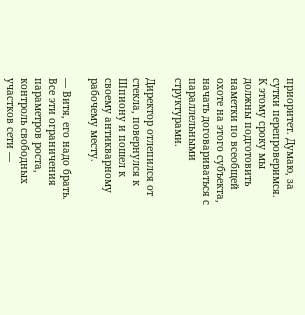приоритет. Думаю, за сутки перепроверимся. К этому сроку мы должны подготовить наметки по всеобщей охоте на этого субъекта, начать договариваться с параллельными структурами.

Директор отлепился от стекла, повернулся к Шпиону и пошел к своему антикварному рабочему месту.

— Витя, его надо брать. Все эти ограничения параметров роста, контроль свободных участков сети —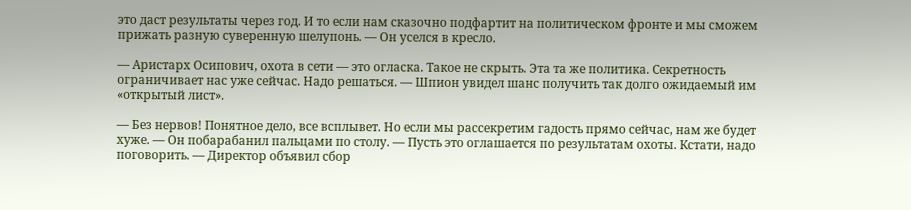это даст результаты через год. И то если нам сказочно подфартит на политическом фронте и мы сможем прижать разную суверенную шелупонь. — Он уселся в кресло.

— Аристарх Осипович, охота в сети — это огласка. Такое не скрыть. Эта та же политика. Секретность ограничивает нас уже сейчас. Надо решаться. — Шпион увидел шанс получить так долго ожидаемый им «открытый лист».

— Без нервов! Понятное дело, все всплывет. Но если мы рассекретим гадость прямо сейчас, нам же будет хуже. — Он побарабанил пальцами по столу. — Пусть это оглашается по результатам охоты. Кстати, надо поговорить. — Директор объявил сбор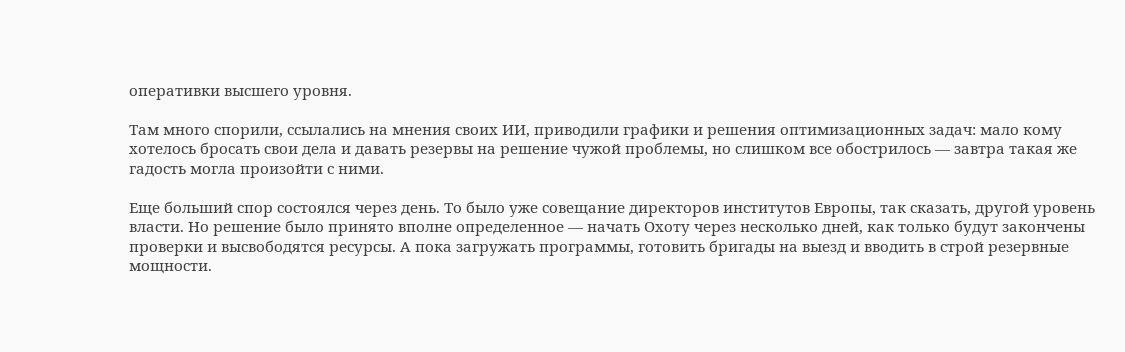оперативки высшего уровня.

Там много спорили, ссылались на мнения своих ИИ, приводили графики и решения оптимизационных задач: мало кому хотелось бросать свои дела и давать резервы на решение чужой проблемы, но слишком все обострилось — завтра такая же гадость могла произойти с ними.

Еще больший спор состоялся через день. То было уже совещание директоров институтов Европы, так сказать, другой уровень власти. Но решение было принято вполне определенное — начать Охоту через несколько дней, как только будут закончены проверки и высвободятся ресурсы. А пока загружать программы, готовить бригады на выезд и вводить в строй резервные мощности.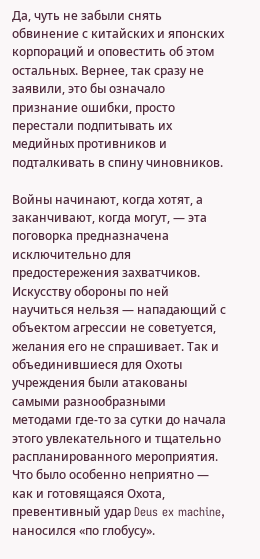Да, чуть не забыли снять обвинение с китайских и японских корпораций и оповестить об этом остальных. Вернее, так сразу не заявили, это бы означало признание ошибки, просто перестали подпитывать их медийных противников и подталкивать в спину чиновников.

Войны начинают, когда хотят, а заканчивают, когда могут, — эта поговорка предназначена исключительно для предостережения захватчиков. Искусству обороны по ней научиться нельзя — нападающий с объектом агрессии не советуется, желания его не спрашивает. Так и объединившиеся для Охоты учреждения были атакованы самыми разнообразными методами где-то за сутки до начала этого увлекательного и тщательно распланированного мероприятия. Что было особенно неприятно — как и готовящаяся Охота, превентивный удар Deus ex machine, наносился «по глобусу».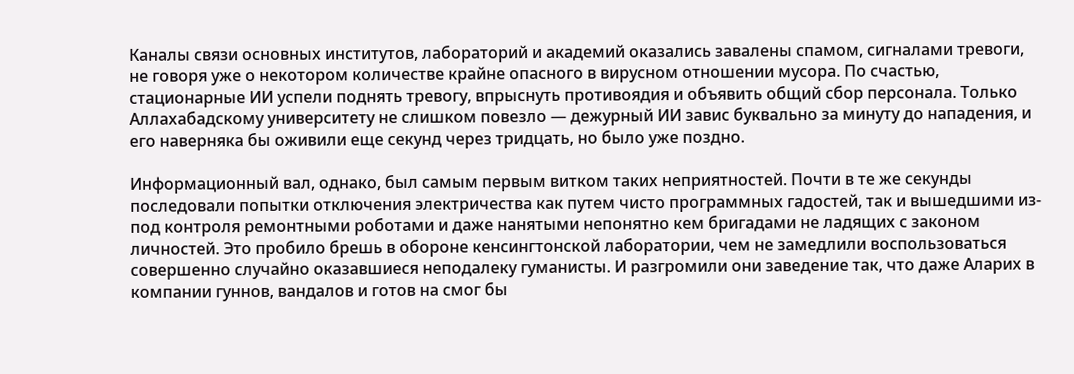Каналы связи основных институтов, лабораторий и академий оказались завалены спамом, сигналами тревоги, не говоря уже о некотором количестве крайне опасного в вирусном отношении мусора. По счастью, стационарные ИИ успели поднять тревогу, впрыснуть противоядия и объявить общий сбор персонала. Только Аллахабадскому университету не слишком повезло — дежурный ИИ завис буквально за минуту до нападения, и его наверняка бы оживили еще секунд через тридцать, но было уже поздно.

Информационный вал, однако, был самым первым витком таких неприятностей. Почти в те же секунды последовали попытки отключения электричества как путем чисто программных гадостей, так и вышедшими из-под контроля ремонтными роботами и даже нанятыми непонятно кем бригадами не ладящих с законом личностей. Это пробило брешь в обороне кенсингтонской лаборатории, чем не замедлили воспользоваться совершенно случайно оказавшиеся неподалеку гуманисты. И разгромили они заведение так, что даже Аларих в компании гуннов, вандалов и готов на смог бы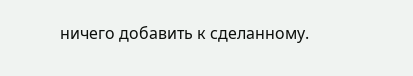ничего добавить к сделанному.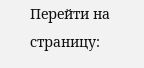Перейти на страницу: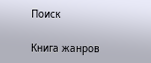Поиск

Книга жанров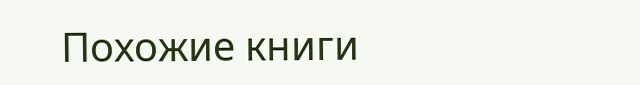Похожие книги